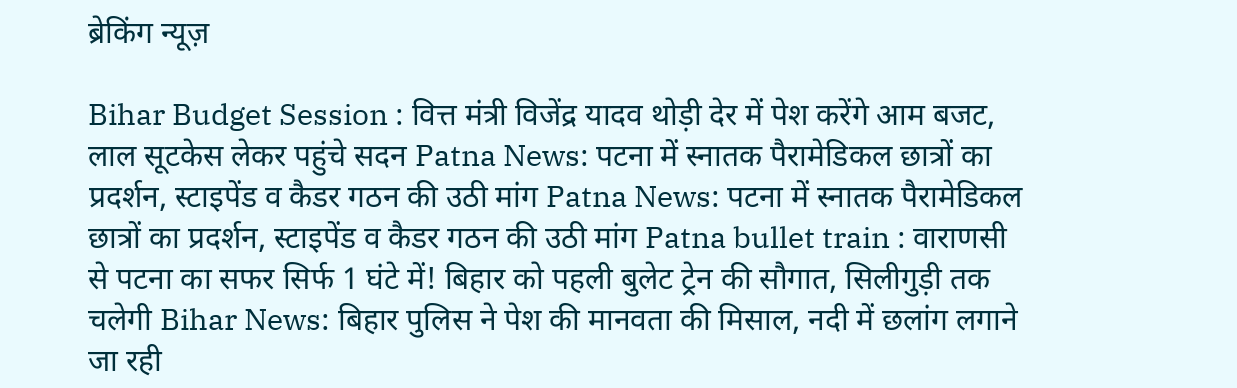ब्रेकिंग न्यूज़

Bihar Budget Session : वित्त मंत्री विजेंद्र यादव थोड़ी देर में पेश करेंगे आम बजट, लाल सूटकेस लेकर पहुंचे सदन Patna News: पटना में स्नातक पैरामेडिकल छात्रों का प्रदर्शन, स्टाइपेंड व कैडर गठन की उठी मांग Patna News: पटना में स्नातक पैरामेडिकल छात्रों का प्रदर्शन, स्टाइपेंड व कैडर गठन की उठी मांग Patna bullet train : वाराणसी से पटना का सफर सिर्फ 1 घंटे में! बिहार को पहली बुलेट ट्रेन की सौगात, सिलीगुड़ी तक चलेगी Bihar News: बिहार पुलिस ने पेश की मानवता की मिसाल, नदी में छलांग लगाने जा रही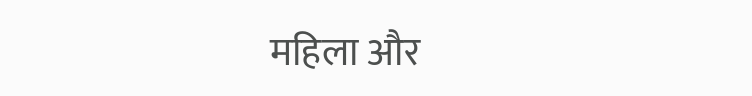महिला और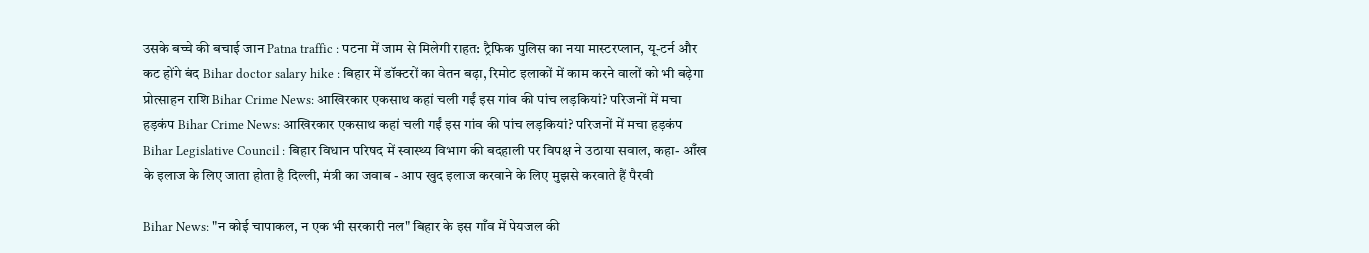उसके बच्चे की बचाई जान Patna traffic : पटना में जाम से मिलेगी राहत: ट्रैफिक पुलिस का नया मास्टरप्लान, यू-टर्न और कट होंगे बंद Bihar doctor salary hike : बिहार में डॉक्टरों का वेतन बढ़ा, रिमोट इलाकों में काम करने वालों को भी बढ़ेगा प्रोत्साहन राशि Bihar Crime News: आखिरकार एकसाथ कहां चली गईं इस गांव की पांच लड़कियां? परिजनों में मचा हड़कंप Bihar Crime News: आखिरकार एकसाथ कहां चली गईं इस गांव की पांच लड़कियां? परिजनों में मचा हड़कंप Bihar Legislative Council : बिहार विधान परिषद में स्वास्थ्य विभाग की बदहाली पर विपक्ष ने उठाया सवाल, कहा- आँख के इलाज के लिए जाता होता है दिल्ली, मंत्री का जवाब - आप खुद इलाज करवाने के लिए मुझसे करवाते हैं पैरवी

Bihar News: "न कोई चापाकल, न एक भी सरकारी नल" बिहार के इस गाँव में पेयजल की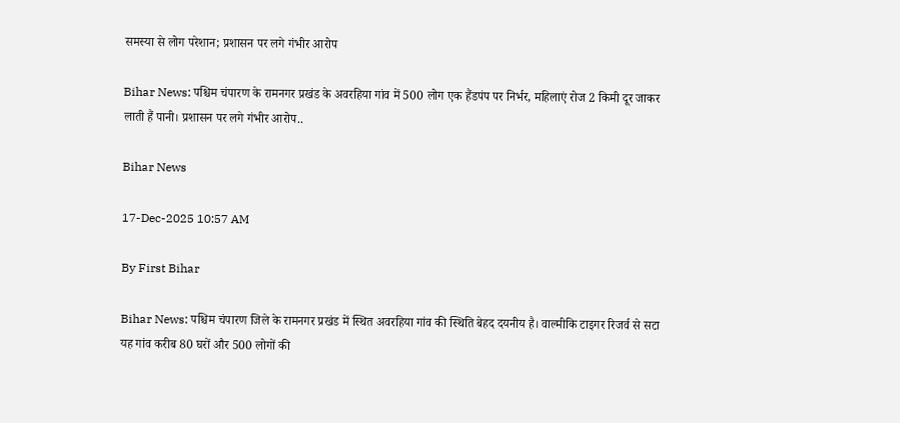समस्या से लोग परेशान; प्रशासन पर लगे गंभीर आरोप

Bihar News: पश्चिम चंपारण के रामनगर प्रखंड के अवरहिया गांव में 500 लोग एक हैंडपंप पर निर्भर, महिलाएं रोज 2 किमी दूर जाकर लाती हैं पानी। प्रशासन पर लगे गंभीर आरोप..

Bihar News

17-Dec-2025 10:57 AM

By First Bihar

Bihar News: पश्चिम चंपारण जिले के रामनगर प्रखंड में स्थित अवरहिया गांव की स्थिति बेहद दयनीय है। वाल्मीकि टाइगर रिजर्व से सटा यह गांव करीब 80 घरों और 500 लोगों की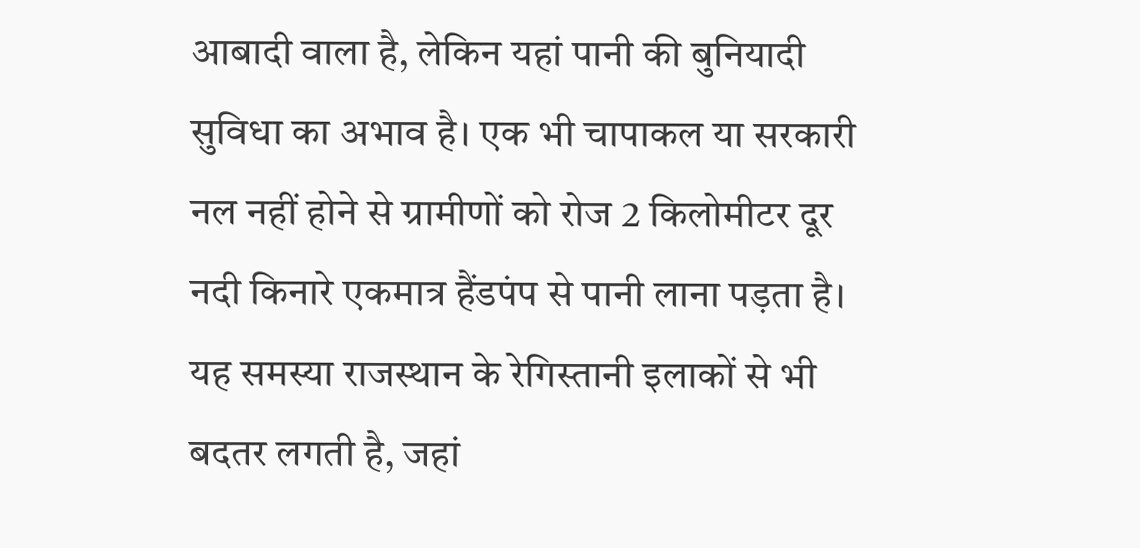आबादी वाला है, लेकिन यहां पानी की बुनियादी सुविधा का अभाव है। एक भी चापाकल या सरकारी नल नहीं होने से ग्रामीणों को रोज 2 किलोमीटर दूर नदी किनारे एकमात्र हैंडपंप से पानी लाना पड़ता है। यह समस्या राजस्थान के रेगिस्तानी इलाकों से भी बदतर लगती है, जहां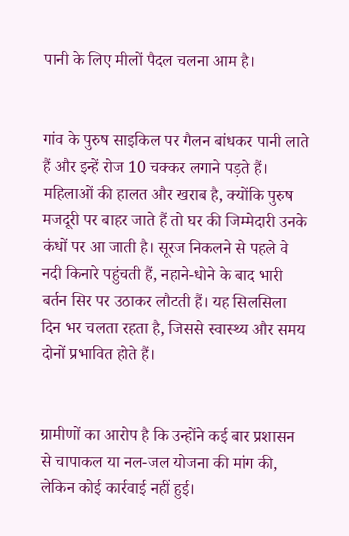पानी के लिए मीलों पैदल चलना आम है।


गांव के पुरुष साइकिल पर गैलन बांधकर पानी लाते हैं और इन्हें रोज 10 चक्कर लगाने पड़ते हैं। महिलाओं की हालत और खराब है, क्योंकि पुरुष मजदूरी पर बाहर जाते हैं तो घर की जिम्मेदारी उनके कंधों पर आ जाती है। सूरज निकलने से पहले वे नदी किनारे पहुंचती हैं, नहाने-धोने के बाद भारी बर्तन सिर पर उठाकर लौटती हैं। यह सिलसिला दिन भर चलता रहता है, जिससे स्वास्थ्य और समय दोनों प्रभावित होते हैं।


ग्रामीणों का आरोप है कि उन्होंने कई बार प्रशासन से चापाकल या नल-जल योजना की मांग की, लेकिन कोई कार्रवाई नहीं हुई।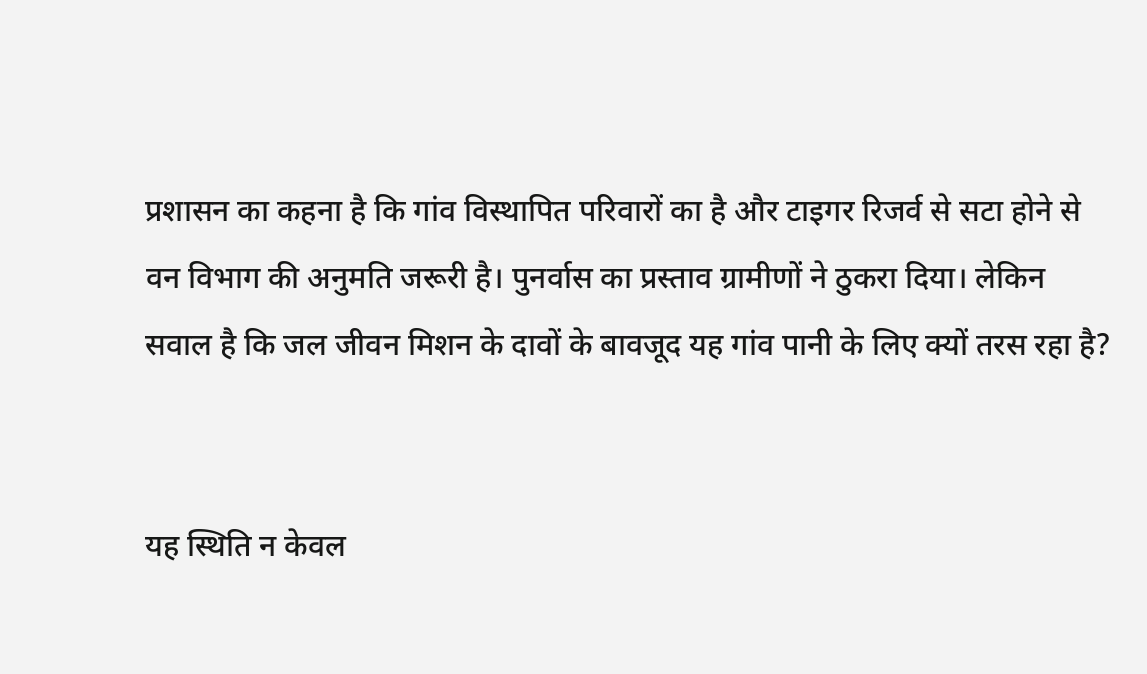प्रशासन का कहना है कि गांव विस्थापित परिवारों का है और टाइगर रिजर्व से सटा होने से वन विभाग की अनुमति जरूरी है। पुनर्वास का प्रस्ताव ग्रामीणों ने ठुकरा दिया। लेकिन सवाल है कि जल जीवन मिशन के दावों के बावजूद यह गांव पानी के लिए क्यों तरस रहा है?


यह स्थिति न केवल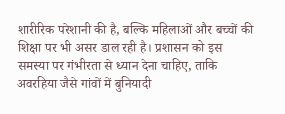शारीरिक परेशानी की है, बल्कि महिलाओं और बच्चों की शिक्षा पर भी असर डाल रही है। प्रशासन को इस समस्या पर गंभीरता से ध्यान देना चाहिए, ताकि अवरहिया जैसे गांवों में बुनियादी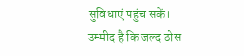सुविधाएं पहुंच सकें। उम्मीद है कि जल्द ठोस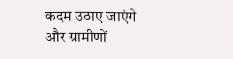कदम उठाए जाएंगे और ग्रामीणों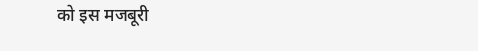को इस मजबूरी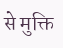से मुक्ति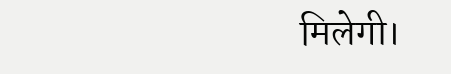मिलेगी।